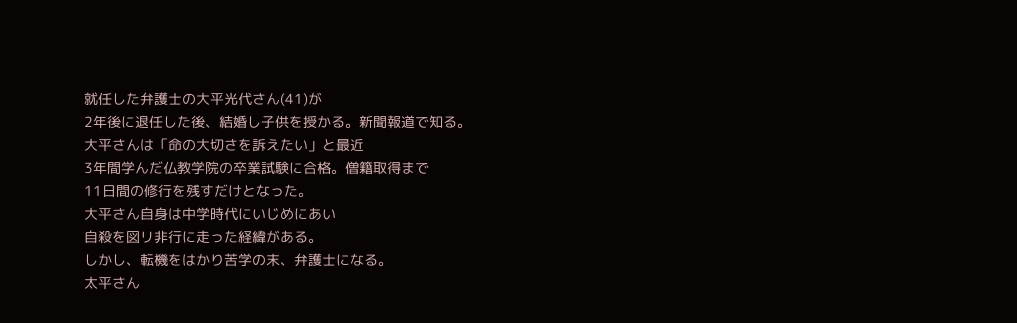就任した弁護士の大平光代さん(41)が
2年後に退任した後、結婚し子供を授かる。新聞報道で知る。
大平さんは「命の大切さを訴えたい」と最近
3年間学んだ仏教学院の卒業試験に合格。僧籍取得まで
11日間の修行を残すだけとなった。
大平さん自身は中学時代にいじめにあい
自殺を図リ非行に走った経緯がある。
しかし、転機をはかり苦学の末、弁護士になる。
太平さん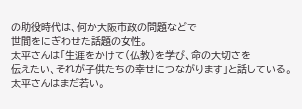の助役時代は、何か大阪市政の問題などで
世間をにぎわせた話題の女性。
太平さんは「生涯をかけて(仏教)を学び、命の大切さを
伝えたい、それが子供たちの幸せにつながります」と話している。
太平さんはまだ若い。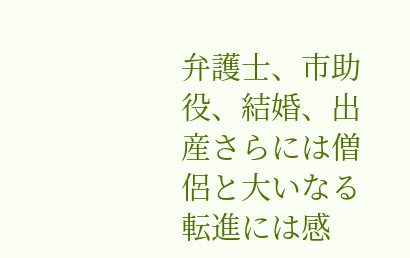弁護士、市助役、結婚、出産さらには僧侶と大いなる転進には感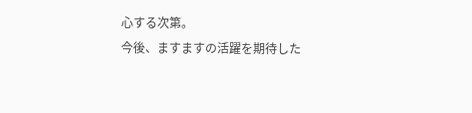心する次第。
今後、ますますの活躍を期待した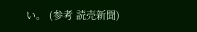い。 (参考 読売新聞)